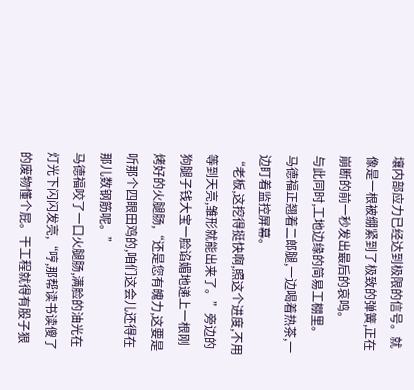壤内部应力已经达到极限的信号。就像是一根被绷紧到了极致的弹簧,正在崩断的前一秒发出最后的哀鸣。
与此同时,工地边缘的简易工棚里。
马德福正翘着二郎腿,一边喝着热茶,一边盯着监控屏幕。
“老板,这挖得挺快啊,照这个进度,不用等到天亮,雏形就能出来了。”旁边的狗腿子钱大宝一脸谄媚地递上一根刚烤好的火腿肠,“还是您有魄力,这要是听那个四眼田鸡的,咱们这会儿还得在那儿数钢筋呢。”
马德福咬了一口火腿肠,满脸的油光在灯光下闪闪发亮,“哼,那帮读书读傻了的废物懂个屁。干工程就得有股子狠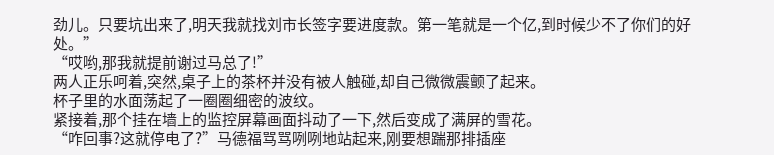劲儿。只要坑出来了,明天我就找刘市长签字要进度款。第一笔就是一个亿,到时候少不了你们的好处。”
“哎哟,那我就提前谢过马总了!”
两人正乐呵着,突然,桌子上的茶杯并没有被人触碰,却自己微微震颤了起来。
杯子里的水面荡起了一圈圈细密的波纹。
紧接着,那个挂在墙上的监控屏幕画面抖动了一下,然后变成了满屏的雪花。
“咋回事?这就停电了?”马德福骂骂咧咧地站起来,刚要想踹那排插座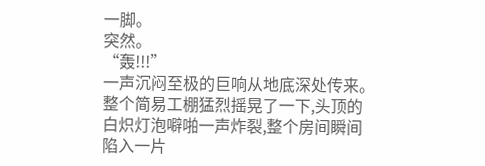一脚。
突然。
“轰!!!”
一声沉闷至极的巨响从地底深处传来。
整个简易工棚猛烈摇晃了一下,头顶的白炽灯泡噼啪一声炸裂,整个房间瞬间陷入一片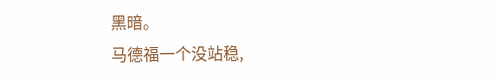黑暗。
马德福一个没站稳,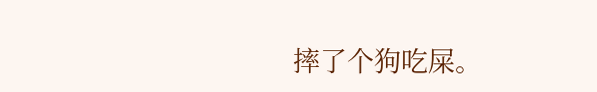摔了个狗吃屎。